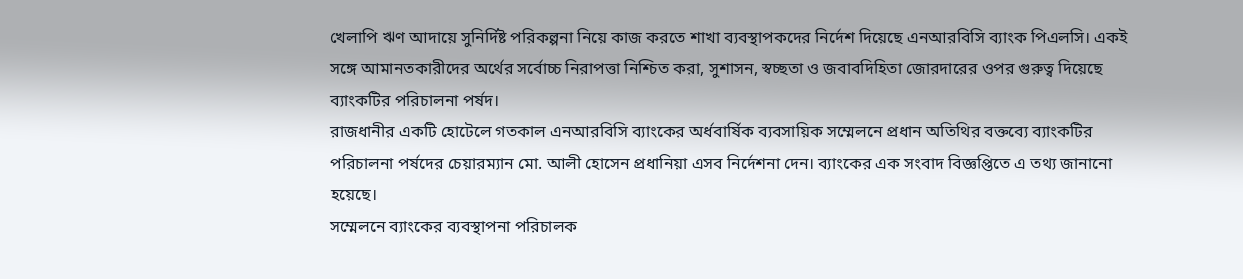খেলাপি ঋণ আদায়ে সুনির্দিষ্ট পরিকল্পনা নিয়ে কাজ করতে শাখা ব্যবস্থাপকদের নির্দেশ দিয়েছে এনআরবিসি ব্যাংক পিএলসি। একই সঙ্গে আমানতকারীদের অর্থের সর্বোচ্চ নিরাপত্তা নিশ্চিত করা, সুশাসন, স্বচ্ছতা ও জবাবদিহিতা জোরদারের ওপর গুরুত্ব দিয়েছে ব্যাংকটির পরিচালনা পর্ষদ।
রাজধানীর একটি হোটেলে গতকাল এনআরবিসি ব্যাংকের অর্ধবার্ষিক ব্যবসায়িক সম্মেলনে প্রধান অতিথির বক্তব্যে ব্যাংকটির পরিচালনা পর্ষদের চেয়ারম্যান মো. আলী হোসেন প্রধানিয়া এসব নির্দেশনা দেন। ব্যাংকের এক সংবাদ বিজ্ঞপ্তিতে এ তথ্য জানানো হয়েছে।
সম্মেলনে ব্যাংকের ব্যবস্থাপনা পরিচালক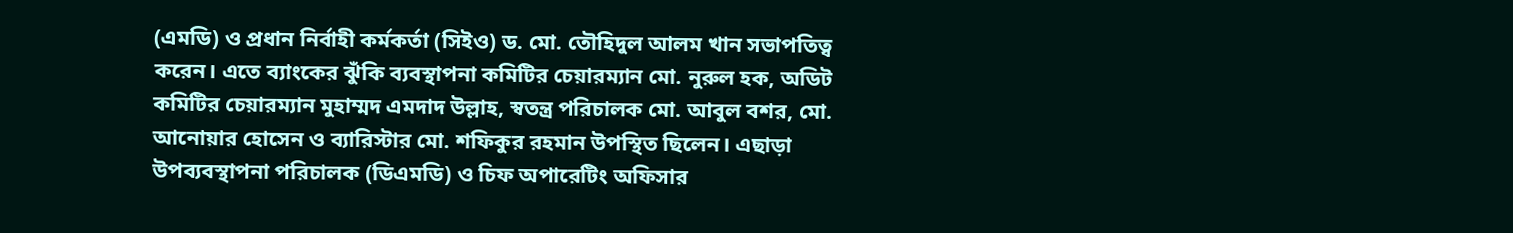(এমডি) ও প্রধান নির্বাহী কর্মকর্তা (সিইও) ড. মো. তৌহিদুল আলম খান সভাপতিত্ব করেন। এতে ব্যাংকের ঝুঁকি ব্যবস্থাপনা কমিটির চেয়ারম্যান মো. নুরুল হক, অডিট কমিটির চেয়ারম্যান মুহাম্মদ এমদাদ উল্লাহ, স্বতন্ত্র পরিচালক মো. আবুল বশর, মো. আনোয়ার হোসেন ও ব্যারিস্টার মো. শফিকুর রহমান উপস্থিত ছিলেন। এছাড়া উপব্যবস্থাপনা পরিচালক (ডিএমডি) ও চিফ অপারেটিং অফিসার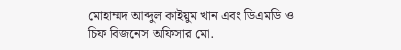মোহাম্মদ আব্দুল কাইয়ুম খান এবং ডিএমডি ও চিফ বিজনেস অফিসার মো.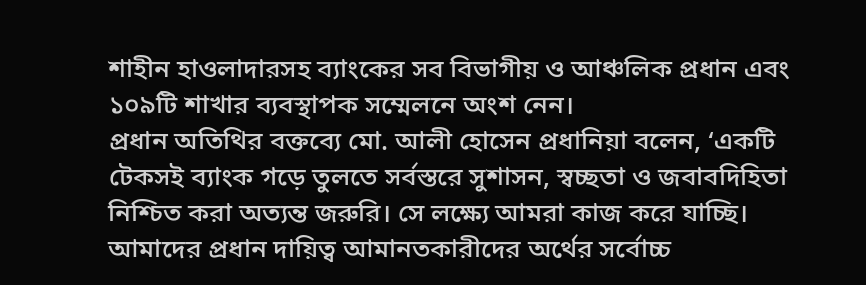শাহীন হাওলাদারসহ ব্যাংকের সব বিভাগীয় ও আঞ্চলিক প্রধান এবং ১০৯টি শাখার ব্যবস্থাপক সম্মেলনে অংশ নেন।
প্রধান অতিথির বক্তব্যে মো. আলী হোসেন প্রধানিয়া বলেন, ‘একটি টেকসই ব্যাংক গড়ে তুলতে সর্বস্তরে সুশাসন, স্বচ্ছতা ও জবাবদিহিতা নিশ্চিত করা অত্যন্ত জরুরি। সে লক্ষ্যে আমরা কাজ করে যাচ্ছি। আমাদের প্রধান দায়িত্ব আমানতকারীদের অর্থের সর্বোচ্চ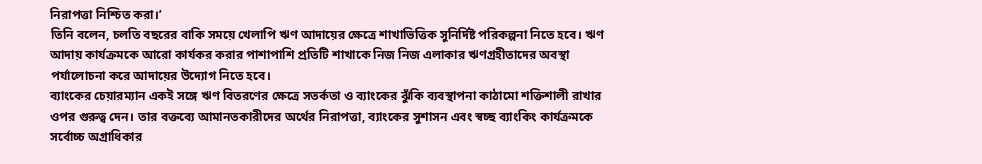নিরাপত্তা নিশ্চিত করা।’
তিনি বলেন, চলতি বছরের বাকি সময়ে খেলাপি ঋণ আদায়ের ক্ষেত্রে শাখাভিত্তিক সুনির্দিষ্ট পরিকল্পনা নিতে হবে। ঋণ আদায় কার্যক্রমকে আরো কার্যকর করার পাশাপাশি প্রতিটি শাখাকে নিজ নিজ এলাকার ঋণগ্রহীতাদের অবস্থা পর্যালোচনা করে আদায়ের উদ্যোগ নিতে হবে।
ব্যাংকের চেয়ারম্যান একই সঙ্গে ঋণ বিতরণের ক্ষেত্রে সতর্কতা ও ব্যাংকের ঝুঁকি ব্যবস্থাপনা কাঠামো শক্তিশালী রাখার ওপর গুরুত্ব দেন। তার বক্তব্যে আমানতকারীদের অর্থের নিরাপত্তা, ব্যাংকের সুশাসন এবং স্বচ্ছ ব্যাংকিং কার্যক্রমকে সর্বোচ্চ অগ্রাধিকার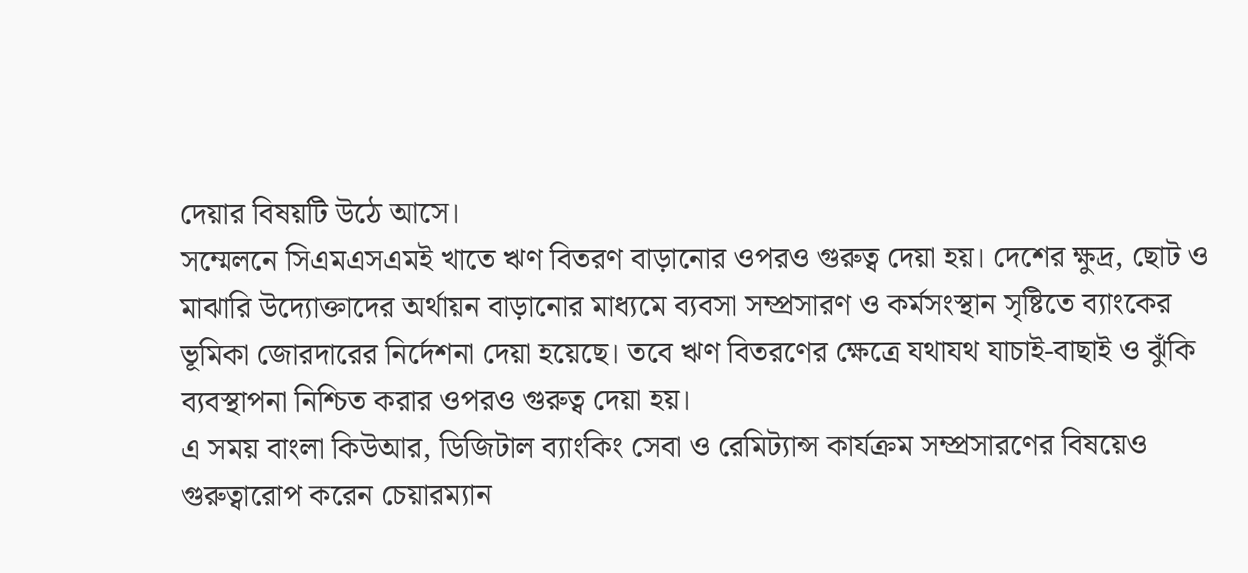দেয়ার বিষয়টি উঠে আসে।
সম্মেলনে সিএমএসএমই খাতে ঋণ বিতরণ বাড়ানোর ওপরও গুরুত্ব দেয়া হয়। দেশের ক্ষুদ্র, ছোট ও মাঝারি উদ্যোক্তাদের অর্থায়ন বাড়ানোর মাধ্যমে ব্যবসা সম্প্রসারণ ও কর্মসংস্থান সৃষ্টিতে ব্যাংকের ভূমিকা জোরদারের নির্দেশনা দেয়া হয়েছে। তবে ঋণ বিতরণের ক্ষেত্রে যথাযথ যাচাই-বাছাই ও ঝুঁকি ব্যবস্থাপনা নিশ্চিত করার ওপরও গুরুত্ব দেয়া হয়।
এ সময় বাংলা কিউআর, ডিজিটাল ব্যাংকিং সেবা ও রেমিট্যান্স কার্যক্রম সম্প্রসারণের বিষয়েও গুরুত্বারোপ করেন চেয়ারম্যান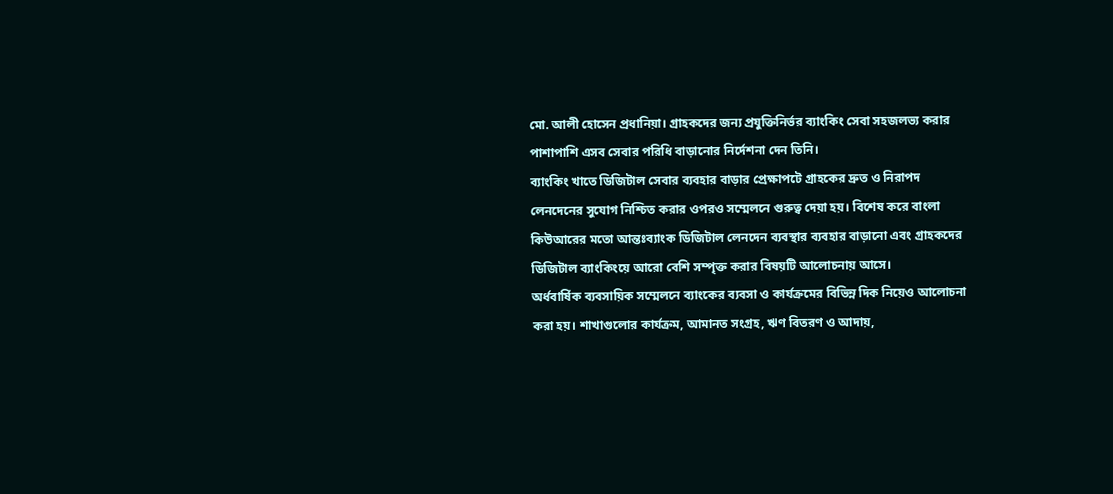মো. আলী হোসেন প্রধানিয়া। গ্রাহকদের জন্য প্রযুক্তিনির্ভর ব্যাংকিং সেবা সহজলভ্য করার পাশাপাশি এসব সেবার পরিধি বাড়ানোর নির্দেশনা দেন তিনি।
ব্যাংকিং খাতে ডিজিটাল সেবার ব্যবহার বাড়ার প্রেক্ষাপটে গ্রাহকের দ্রুত ও নিরাপদ লেনদেনের সুযোগ নিশ্চিত করার ওপরও সম্মেলনে গুরুত্ব দেয়া হয়। বিশেষ করে বাংলা কিউআরের মতো আন্তঃব্যাংক ডিজিটাল লেনদেন ব্যবস্থার ব্যবহার বাড়ানো এবং গ্রাহকদের ডিজিটাল ব্যাংকিংয়ে আরো বেশি সম্পৃক্ত করার বিষয়টি আলোচনায় আসে।
অর্ধবার্ষিক ব্যবসায়িক সম্মেলনে ব্যাংকের ব্যবসা ও কার্যক্রমের বিভিন্ন দিক নিয়েও আলোচনা করা হয়। শাখাগুলোর কার্যক্রম, আমানত সংগ্রহ, ঋণ বিতরণ ও আদায়,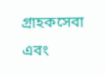গ্রাহকসেবা এবং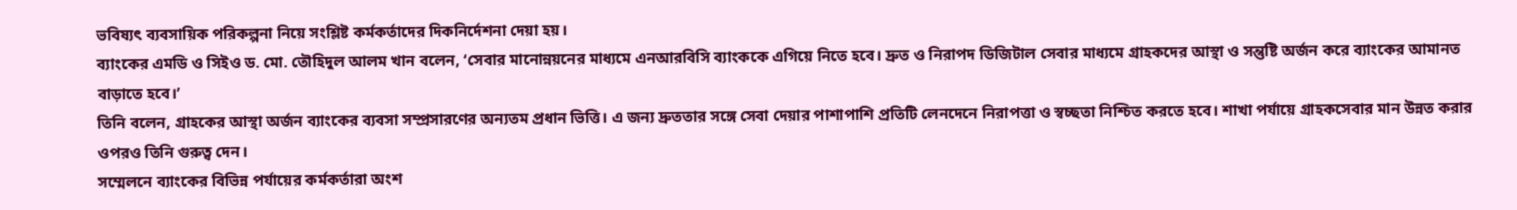ভবিষ্যৎ ব্যবসায়িক পরিকল্পনা নিয়ে সংশ্লিষ্ট কর্মকর্তাদের দিকনির্দেশনা দেয়া হয়।
ব্যাংকের এমডি ও সিইও ড. মো. তৌহিদুল আলম খান বলেন, ‘সেবার মানোন্নয়নের মাধ্যমে এনআরবিসি ব্যাংককে এগিয়ে নিতে হবে। দ্রুত ও নিরাপদ ডিজিটাল সেবার মাধ্যমে গ্রাহকদের আস্থা ও সন্তুষ্টি অর্জন করে ব্যাংকের আমানত বাড়াতে হবে।’
তিনি বলেন, গ্রাহকের আস্থা অর্জন ব্যাংকের ব্যবসা সম্প্রসারণের অন্যতম প্রধান ভিত্তি। এ জন্য দ্রুততার সঙ্গে সেবা দেয়ার পাশাপাশি প্রতিটি লেনদেনে নিরাপত্তা ও স্বচ্ছতা নিশ্চিত করতে হবে। শাখা পর্যায়ে গ্রাহকসেবার মান উন্নত করার ওপরও তিনি গুরুত্ব দেন।
সম্মেলনে ব্যাংকের বিভিন্ন পর্যায়ের কর্মকর্তারা অংশ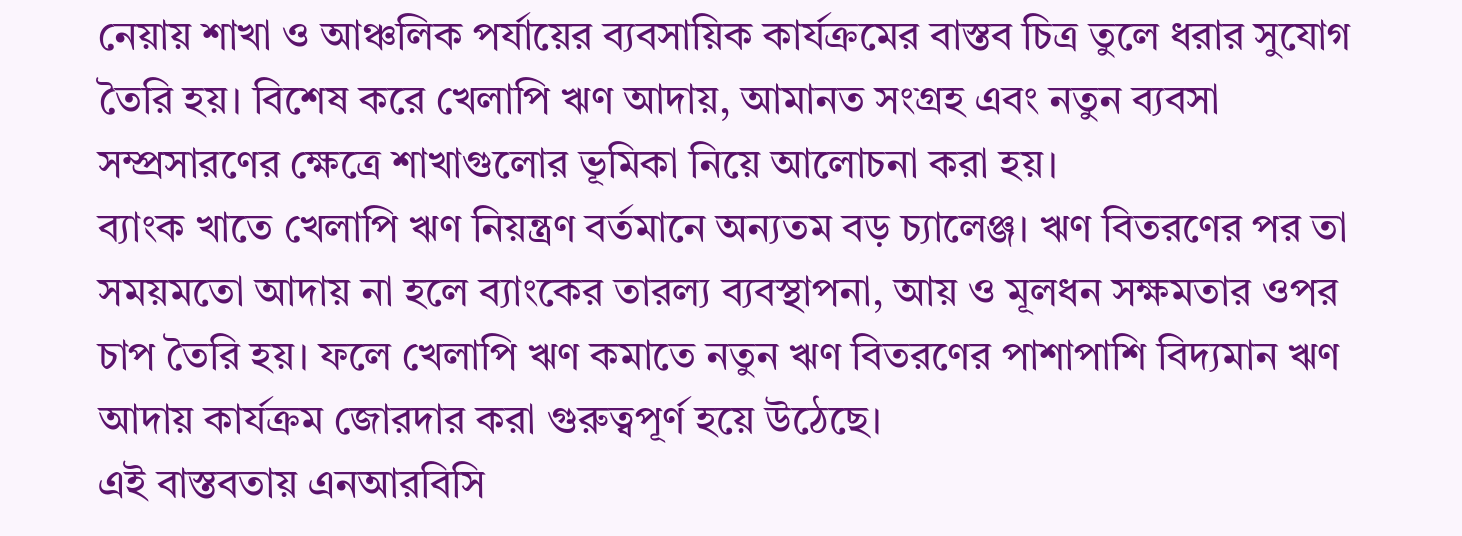নেয়ায় শাখা ও আঞ্চলিক পর্যায়ের ব্যবসায়িক কার্যক্রমের বাস্তব চিত্র তুলে ধরার সুযোগ তৈরি হয়। বিশেষ করে খেলাপি ঋণ আদায়, আমানত সংগ্রহ এবং নতুন ব্যবসা সম্প্রসারণের ক্ষেত্রে শাখাগুলোর ভূমিকা নিয়ে আলোচনা করা হয়।
ব্যাংক খাতে খেলাপি ঋণ নিয়ন্ত্রণ বর্তমানে অন্যতম বড় চ্যালেঞ্জ। ঋণ বিতরণের পর তা সময়মতো আদায় না হলে ব্যাংকের তারল্য ব্যবস্থাপনা, আয় ও মূলধন সক্ষমতার ওপর চাপ তৈরি হয়। ফলে খেলাপি ঋণ কমাতে নতুন ঋণ বিতরণের পাশাপাশি বিদ্যমান ঋণ আদায় কার্যক্রম জোরদার করা গুরুত্বপূর্ণ হয়ে উঠেছে।
এই বাস্তবতায় এনআরবিসি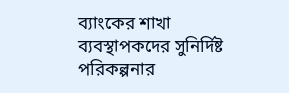ব্যাংকের শাখা ব্যবস্থাপকদের সুনির্দিষ্ট পরিকল্পনার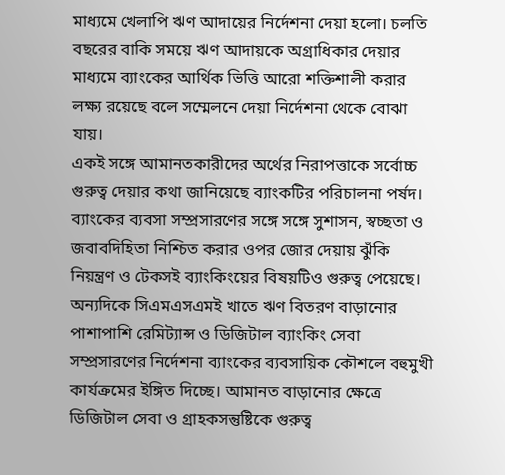মাধ্যমে খেলাপি ঋণ আদায়ের নির্দেশনা দেয়া হলো। চলতি বছরের বাকি সময়ে ঋণ আদায়কে অগ্রাধিকার দেয়ার মাধ্যমে ব্যাংকের আর্থিক ভিত্তি আরো শক্তিশালী করার লক্ষ্য রয়েছে বলে সম্মেলনে দেয়া নির্দেশনা থেকে বোঝা যায়।
একই সঙ্গে আমানতকারীদের অর্থের নিরাপত্তাকে সর্বোচ্চ গুরুত্ব দেয়ার কথা জানিয়েছে ব্যাংকটির পরিচালনা পর্ষদ। ব্যাংকের ব্যবসা সম্প্রসারণের সঙ্গে সঙ্গে সুশাসন, স্বচ্ছতা ও জবাবদিহিতা নিশ্চিত করার ওপর জোর দেয়ায় ঝুঁকি নিয়ন্ত্রণ ও টেকসই ব্যাংকিংয়ের বিষয়টিও গুরুত্ব পেয়েছে।
অন্যদিকে সিএমএসএমই খাতে ঋণ বিতরণ বাড়ানোর পাশাপাশি রেমিট্যান্স ও ডিজিটাল ব্যাংকিং সেবা সম্প্রসারণের নির্দেশনা ব্যাংকের ব্যবসায়িক কৌশলে বহুমুখী কার্যক্রমের ইঙ্গিত দিচ্ছে। আমানত বাড়ানোর ক্ষেত্রে ডিজিটাল সেবা ও গ্রাহকসন্তুষ্টিকে গুরুত্ব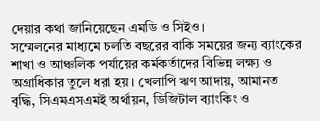দেয়ার কথা জানিয়েছেন এমডি ও সিইও।
সম্মেলনের মাধ্যমে চলতি বছরের বাকি সময়ের জন্য ব্যাংকের শাখা ও আঞ্চলিক পর্যায়ের কর্মকর্তাদের বিভিন্ন লক্ষ্য ও অগ্রাধিকার তুলে ধরা হয়। খেলাপি ঋণ আদায়, আমানত বৃদ্ধি, সিএমএসএমই অর্থায়ন, ডিজিটাল ব্যাংকিং ও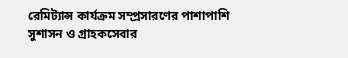রেমিট্যান্স কার্যক্রম সম্প্রসারণের পাশাপাশি সুশাসন ও গ্রাহকসেবার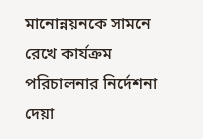মানোন্নয়নকে সামনে রেখে কার্যক্রম পরিচালনার নির্দেশনা দেয়া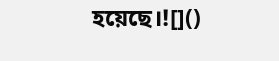হয়েছে।![]()